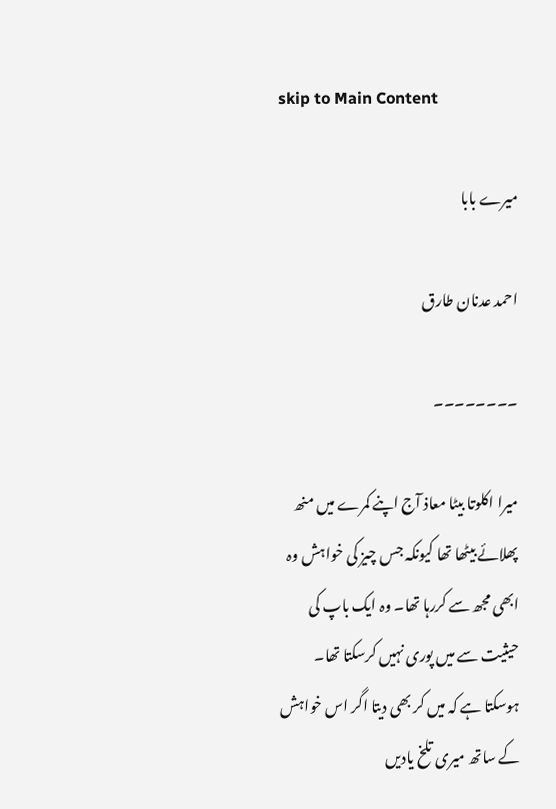skip to Main Content

میرے بابا

احمد عدنان طارق

۔۔۔۔۔۔۔۔

میرا اکلوتا بیٹا معاذ آج اپنے کمرے میں منھ پھلائے بیٹھا تھا کیونکہ جس چیز کی خواہش وہ ابھی مجھ سے کررہا تھا۔ وہ ایک باپ کی حیثیت سے میں پوری نہیں کرسکتا تھا۔ ہوسکتا ہے کہ میں کر بھی دیتا اگر اس خواہش کے ساتھ میری تلخ یادیں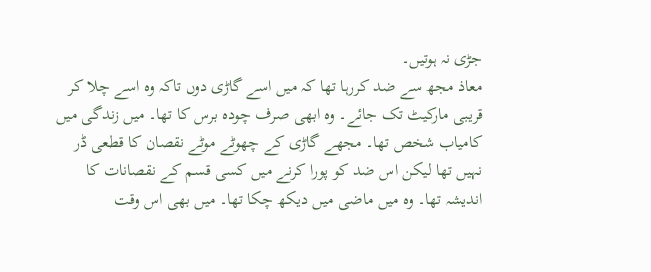جڑی نہ ہوتیں۔
معاذ مجھ سے ضد کررہا تھا کہ میں اسے گاڑی دوں تاکہ وہ اسے چلا کر قریبی مارکیٹ تک جائے۔ وہ ابھی صرف چودہ برس کا تھا۔ میں زندگی میں کامیاب شخص تھا۔ مجھے گاڑی کے چھوٹے موٹے نقصان کا قطعی ڈر نہیں تھا لیکن اس ضد کو پورا کرنے میں کسی قسم کے نقصانات کا اندیشہ تھا۔ وہ میں ماضی میں دیکھ چکا تھا۔ میں بھی اس وقت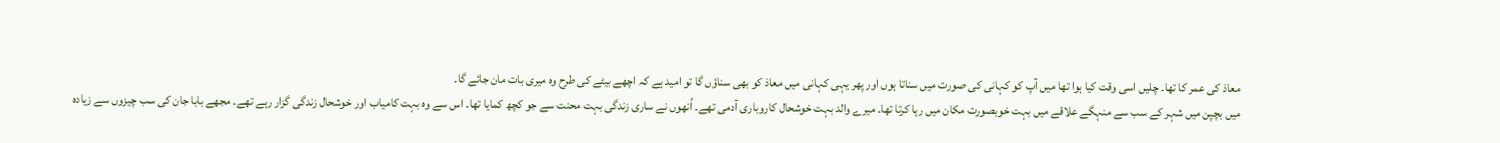معاذ کی عمر کا تھا۔ چلیں اسی وقت کیا ہوا تھا میں آپ کو کہانی کی صورت میں سناتا ہوں اور پھر یہی کہانی میں معاذ کو بھی سناؤں گا تو امید ہے کہ اچھے بیٹے کی طرح وہ میری بات مان جائے گا۔
میں بچپن میں شہر کے سب سے منہگے علاقے میں بہت خوبصورت مکان میں رہا کرتا تھا۔ میرے والد بہت خوشحال کاروباری آدمی تھے۔ اُنھوں نے ساری زندگی بہت محنت سے جو کچھ کمایا تھا۔ اس سے وہ بہت کامیاب اور خوشحال زندگی گزار رہے تھے۔ مجھے بابا جان کی سب چیزوں سے زیادہ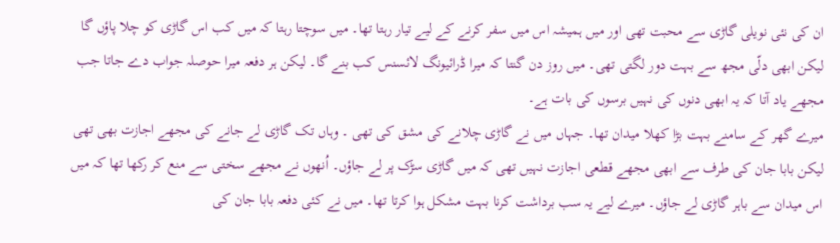ان کی نئی نویلی گاڑی سے محبت تھی اور میں ہمیشہ اس میں سفر کرنے کے لیے تیار رہتا تھا۔ میں سوچتا رہتا کہ میں کب اس گاڑی کو چلا پاؤں گا لیکن ابھی دلّی مجھ سے بہت دور لگتی تھی۔ میں روز دن گنتا کہ میرا ڈرائیونگ لائسنس کب بنے گا۔ لیکن ہر دفعہ میرا حوصلہ جواب دے جاتا جب مجھے یاد آتا کہ یہ ابھی دنوں کی نہیں برسوں کی بات ہے۔
میرے گھر کے سامنے بہت بڑا کھلا میدان تھا۔ جہاں میں نے گاڑی چلانے کی مشق کی تھی ۔ وہاں تک گاڑی لے جانے کی مجھے اجازت بھی تھی لیکن بابا جان کی طرف سے ابھی مجھے قطعی اجازت نہیں تھی کہ میں گاڑی سڑک پر لے جاؤں۔ اُنھوں نے مجھے سختی سے منع کر رکھا تھا کہ میں اس میدان سے باہر گاڑی لے جاؤں۔ میرے لیے یہ سب برداشت کرنا بہت مشکل ہوا کرتا تھا۔ میں نے کئی دفعہ بابا جان کی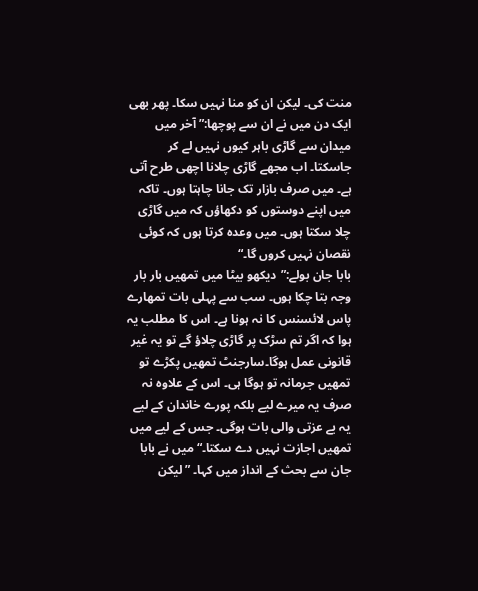منت کی۔ لیکن ان کو منا نہیں سکا۔ پھر بھی ایک دن میں نے ان سے پوچھا:” آخر میں میدان سے گاڑی باہر کیوں نہیں لے کر جاسکتا۔ اب مجھے گاڑی چلانا اچھی طرح آتی ہے۔ میں صرف بازار تک جانا چاہتا ہوں۔ تاکہ میں اپنے دوستوں کو دکھاؤں کہ میں گاڑی چلا سکتا ہوں۔ میں وعدہ کرتا ہوں کہ کوئی نقصان نہیں کروں گا۔“
بابا جان بولے:”دیکھو بیٹا میں تمھیں بار بار وجہ بتا چکا ہوں۔ سب سے پہلی بات تمھارے پاس لائسنس کا نہ ہونا ہے۔ اس کا مطلب یہ ہوا کہ اگر تم سڑک پر گاڑی چلاؤ گے تو یہ غیر قانونی عمل ہوگا۔سارجنٹ تمھیں پکڑے تو تمھیں جرمانہ تو ہوگا ہی۔ اس کے علاوہ نہ صرف یہ میرے لیے بلکہ پورے خاندان کے لیے یہ بے عزتی والی بات ہوگی۔ جس کے لیے میں تمھیں اجازت نہیں دے سکتا۔“ میں نے بابا جان سے بحث کے انداز میں کہا۔ ” لیکن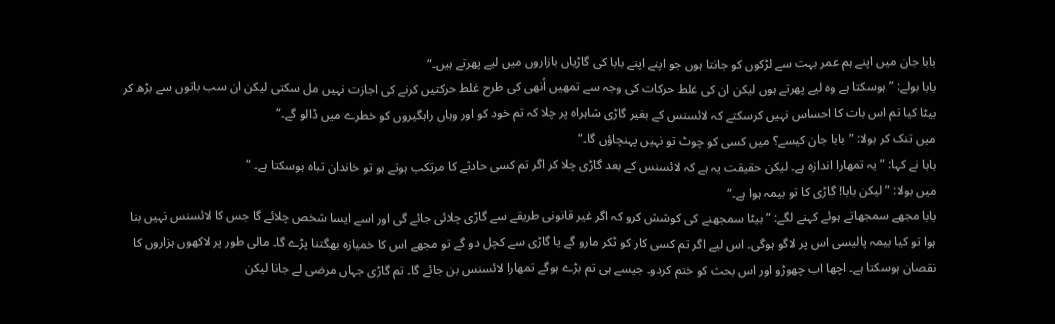بابا جان میں اپنے ہم عمر بہت سے لڑکوں کو جانتا ہوں جو اپنے اپنے بابا کی گاڑیاں بازاروں میں لیے پھرتے ہیں۔“
بابا بولے: ”ہوسکتا ہے وہ لیے پھرتے ہوں لیکن ان کی غلط حرکات کی وجہ سے تمھیں اُنھی کی طرح غلط حرکتیں کرنے کی اجازت نہیں مل سکتی لیکن ان سب باتوں سے بڑھ کر بیٹا کیا تم اس بات کا احساس نہیں کرسکتے کہ لائسنس کے بغیر گاڑی شاہراہ پر چلا کہ تم خود کو اور وہاں راہگیروں کو خطرے میں ڈالو گے۔“
میں تنک کر بولا: ”بابا جان کیسے؟ میں کسی کو چوٹ تو نہیں پہنچاؤں گا۔“
بابا نے کہا: ” یہ تمھارا اندازہ ہے۔ لیکن حقیقت یہ ہے کہ لائسنس کے بعد گاڑی چلا کر اگر تم کسی حادثے کا مرتکب ہوتے ہو تو خاندان تباہ ہوسکتا ہے۔ “
میں بولا: ” لیکن بابا! گاڑی کا تو بیمہ ہوا ہے۔“
بابا مجھے سمجھاتے ہوئے کہنے لگے: ”بیٹا سمجھنے کی کوشش کرو کہ اگر غیر قانونی طریقے سے گاڑی چلائی جائے گی اور اسے ایسا شخص چلائے گا جس کا لائسنس نہیں بنا ہوا تو کیا بیمہ پالیسی اس پر لاگو ہوگی۔ اس لیے اگر تم کسی کار کو ٹکر مارو گے یا گاڑی سے کچل دو گے تو مجھے اس کا خمیازہ بھگتنا پڑے گا۔ مالی طور پر لاکھوں ہزاروں کا نقصان ہوسکتا ہے۔ اچھا اب چھوڑو اور اس بحث کو ختم کردو۔ جیسے ہی تم بڑے ہوگے تمھارا لائسنس بن جائے گا۔ تم گاڑی جہاں مرضی لے جانا لیکن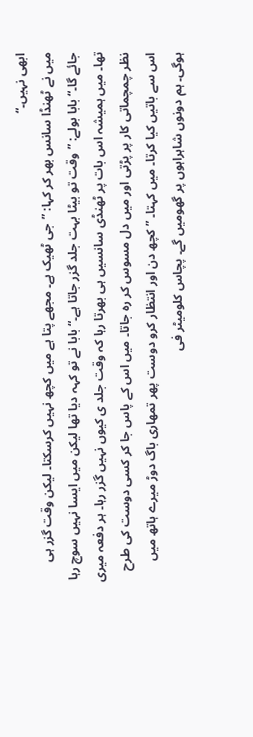ابھی نہیں۔“
میں نے ٹھنڈا سانس بھر کر کہا: ”جی ٹھیک ہے۔ مجھے پتا ہے میں کچھ نہیں کرسکتا۔ لیکن وقت گزر ہی جائے گا۔“ بابا بولے: ”وقت تو بیٹا بہت جلد گزر جاتا ہے۔“ بابا نے تو کہہ دیا تھا لیکن میں ایسا نہیں سوچ رہا تھا۔ میں ہمیشہ اس بات پر ٹھنڈی سانسیں ہی بھرتا رہا کہ وقت جلد ی کیوں نہیں گزر رہا۔ ہر دفعہ میری نظر چمچماتی کار پر پڑتی اور میں دل مسوس کر رہ جاتا۔ میں اس کے پاس جا کر کسی دوست کی طرح اس سے باتیں کیا کرتا۔ میں کہتا۔ ” کچھ دن اور انتظار کرو دوست پھر تمھاری باگ دوڑ میرے ہاتھ میں ہوگی۔ ہم دونوں شاہراہوں پر گھومیں گے۔ پچاس کلومیٹر فی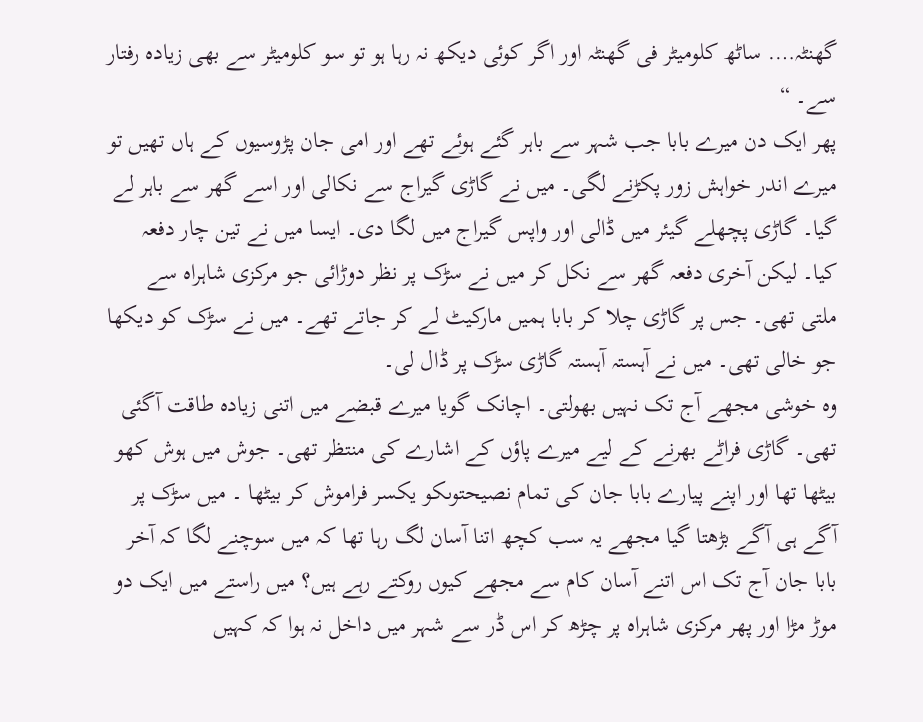گھنٹہ…. ساٹھ کلومیٹر فی گھنٹہ اور اگر کوئی دیکھ نہ رہا ہو تو سو کلومیٹر سے بھی زیادہ رفتار سے۔ “
پھر ایک دن میرے بابا جب شہر سے باہر گئے ہوئے تھے اور امی جان پڑوسیوں کے ہاں تھیں تو میرے اندر خواہش زور پکڑنے لگی۔ میں نے گاڑی گیراج سے نکالی اور اسے گھر سے باہر لے گیا۔ گاڑی پچھلے گیئر میں ڈالی اور واپس گیراج میں لگا دی۔ ایسا میں نے تین چار دفعہ کیا۔ لیکن آخری دفعہ گھر سے نکل کر میں نے سڑک پر نظر دوڑائی جو مرکزی شاہراہ سے ملتی تھی۔ جس پر گاڑی چلا کر بابا ہمیں مارکیٹ لے کر جاتے تھے۔ میں نے سڑک کو دیکھا جو خالی تھی۔ میں نے آہستہ آہستہ گاڑی سڑک پر ڈال لی۔
وہ خوشی مجھے آج تک نہیں بھولتی۔ اچانک گویا میرے قبضے میں اتنی زیادہ طاقت آگئی تھی۔ گاڑی فراٹے بھرنے کے لیے میرے پاؤں کے اشارے کی منتظر تھی۔ جوش میں ہوش کھو بیٹھا تھا اور اپنے پیارے بابا جان کی تمام نصیحتوںکو یکسر فراموش کر بیٹھا ۔ میں سڑک پر آگے ہی آگے بڑھتا گیا مجھے یہ سب کچھ اتنا آسان لگ رہا تھا کہ میں سوچنے لگا کہ آخر بابا جان آج تک اس اتنے آسان کام سے مجھے کیوں روکتے رہے ہیں؟ میں راستے میں ایک دو موڑ مڑا اور پھر مرکزی شاہراہ پر چڑھ کر اس ڈر سے شہر میں داخل نہ ہوا کہ کہیں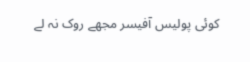کوئی پولیس آفیسر مجھے روک نہ لے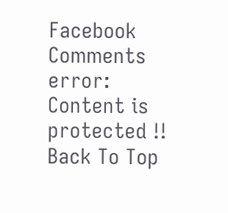Facebook Comments
error: Content is protected !!
Back To Top